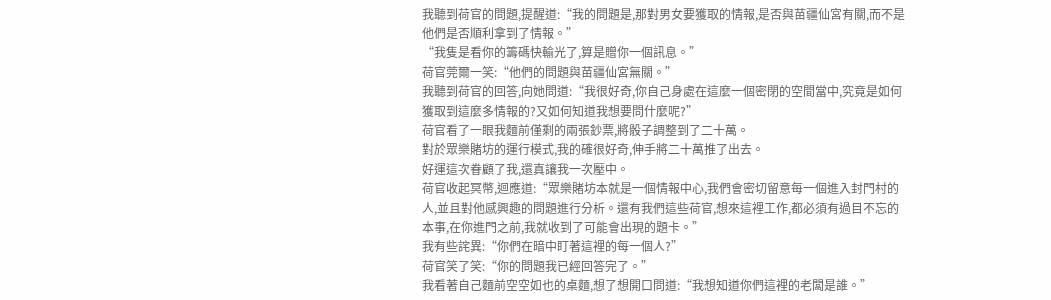我聽到荷官的問題,提醒道:“我的問題是,那對男女要獲取的情報,是否與苗疆仙宮有關,而不是他們是否順利拿到了情報。”
“我隻是看你的籌碼快輸光了,算是贈你一個訊息。”
荷官莞爾一笑:“他們的問題與苗疆仙宮無關。”
我聽到荷官的回答,向她問道:“我很好奇,你自己身處在這麼一個密閉的空間當中,究竟是如何獲取到這麼多情報的?又如何知道我想要問什麼呢?”
荷官看了一眼我麵前僅剩的兩張鈔票,將骰子調整到了二十萬。
對於眾樂賭坊的運行模式,我的確很好奇,伸手將二十萬推了出去。
好運這次眷顧了我,還真讓我一次壓中。
荷官收起冥幣,迴應道:“眾樂賭坊本就是一個情報中心,我們會密切留意每一個進入封門村的人,並且對他感興趣的問題進行分析。還有我們這些荷官,想來這裡工作,都必須有過目不忘的本事,在你進門之前,我就收到了可能會出現的題卡。”
我有些詫異:“你們在暗中盯著這裡的每一個人?”
荷官笑了笑:“你的問題我已經回答完了。”
我看著自己麵前空空如也的桌麵,想了想開口問道:“我想知道你們這裡的老闆是誰。”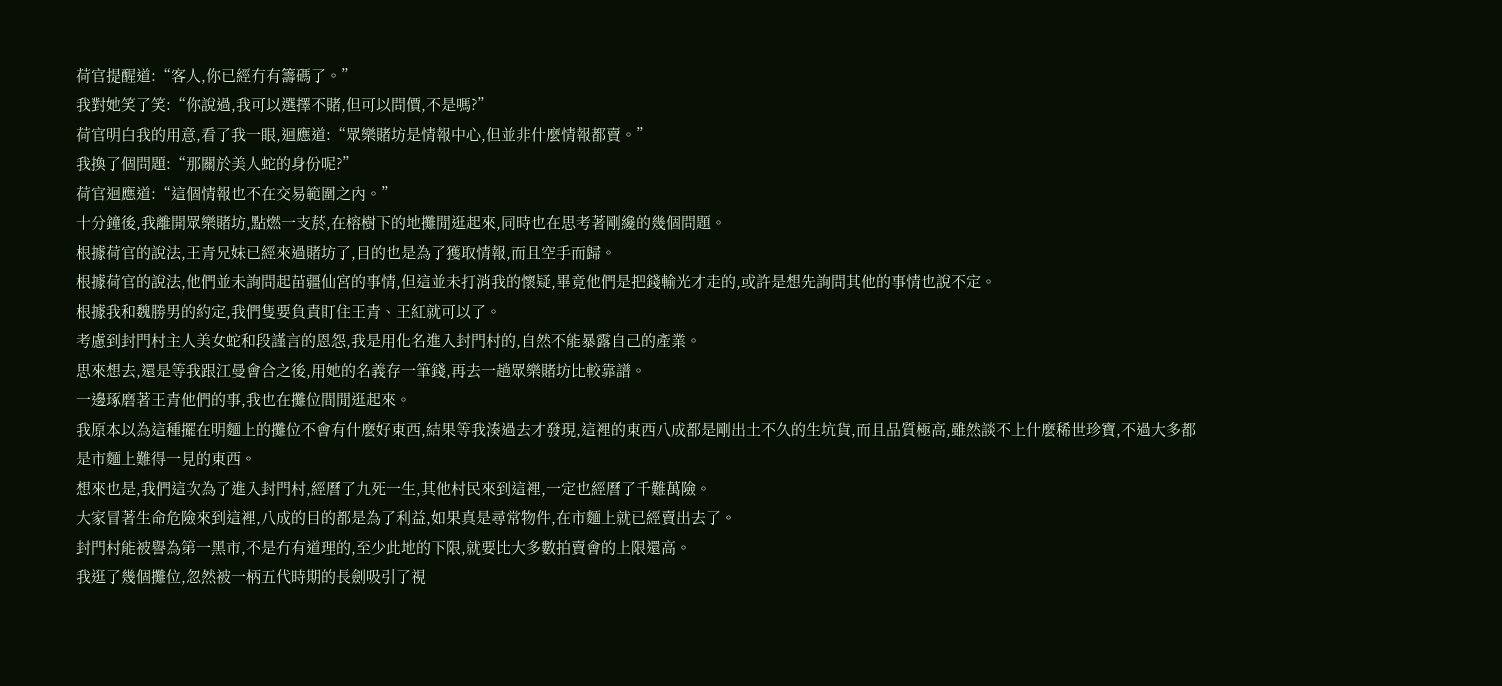荷官提醒道:“客人,你已經冇有籌碼了。”
我對她笑了笑:“你說過,我可以選擇不賭,但可以問價,不是嗎?”
荷官明白我的用意,看了我一眼,迴應道:“眾樂賭坊是情報中心,但並非什麼情報都賣。”
我換了個問題:“那關於美人蛇的身份呢?”
荷官迴應道:“這個情報也不在交易範圍之內。”
十分鐘後,我離開眾樂賭坊,點燃一支菸,在榕樹下的地攤閒逛起來,同時也在思考著剛纔的幾個問題。
根據荷官的說法,王青兄妹已經來過賭坊了,目的也是為了獲取情報,而且空手而歸。
根據荷官的說法,他們並未詢問起苗疆仙宮的事情,但這並未打消我的懷疑,畢竟他們是把錢輸光才走的,或許是想先詢問其他的事情也說不定。
根據我和魏勝男的約定,我們隻要負責盯住王青、王紅就可以了。
考慮到封門村主人美女蛇和段謹言的恩怨,我是用化名進入封門村的,自然不能暴露自己的產業。
思來想去,還是等我跟江曼會合之後,用她的名義存一筆錢,再去一趟眾樂賭坊比較靠譜。
一邊琢磨著王青他們的事,我也在攤位間閒逛起來。
我原本以為這種擺在明麵上的攤位不會有什麼好東西,結果等我湊過去才發現,這裡的東西八成都是剛出土不久的生坑貨,而且品質極高,雖然談不上什麼稀世珍寶,不過大多都是市麵上難得一見的東西。
想來也是,我們這次為了進入封門村,經曆了九死一生,其他村民來到這裡,一定也經曆了千難萬險。
大家冒著生命危險來到這裡,八成的目的都是為了利益,如果真是尋常物件,在市麵上就已經賣出去了。
封門村能被譽為第一黑市,不是冇有道理的,至少此地的下限,就要比大多數拍賣會的上限還高。
我逛了幾個攤位,忽然被一柄五代時期的長劍吸引了視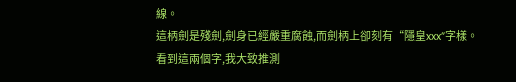線。
這柄劍是殘劍,劍身已經嚴重腐蝕,而劍柄上卻刻有“隱皇xxx”字樣。
看到這兩個字,我大致推測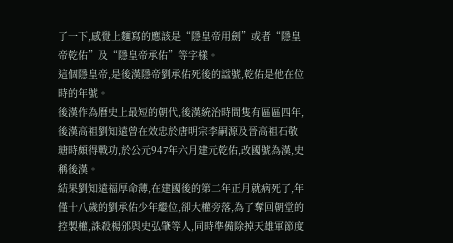了一下,感覺上麵寫的應該是“隱皇帝用劍”或者“隱皇帝乾佑”及“隱皇帝承佑”等字樣。
這個隱皇帝,是後漢隱帝劉承佑死後的諡號,乾佑是他在位時的年號。
後漢作為曆史上最短的朝代,後漢統治時間隻有區區四年,後漢高祖劉知遠曾在效忠於唐明宗李嗣源及晉高祖石敬瑭時頗得戰功,於公元947年六月建元乾佑,改國號為漢,史稱後漢。
結果劉知遠福厚命薄,在建國後的第二年正月就病死了,年僅十八歲的劉承佑少年繼位,卻大權旁落,為了奪回朝堂的控製權,誅殺楊邠與史弘肇等人,同時準備除掉天雄軍節度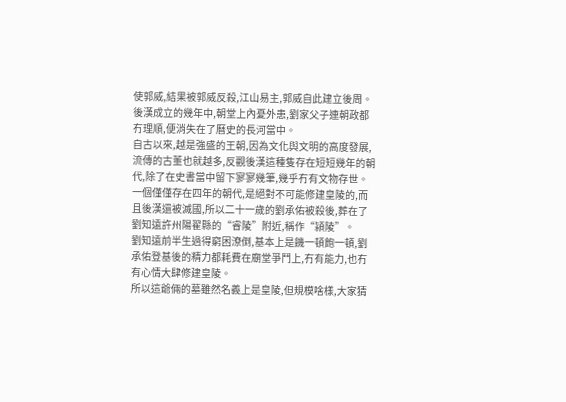使郭威,結果被郭威反殺,江山易主,郭威自此建立後周。
後漢成立的幾年中,朝堂上內憂外患,劉家父子連朝政都冇理順,便消失在了曆史的長河當中。
自古以來,越是強盛的王朝,因為文化與文明的高度發展,流傳的古董也就越多,反觀後漢這種隻存在短短幾年的朝代,除了在史書當中留下寥寥幾筆,幾乎冇有文物存世。
一個僅僅存在四年的朝代,是絕對不可能修建皇陵的,而且後漢還被滅國,所以二十一歲的劉承佑被殺後,葬在了劉知遠許州陽翟縣的“睿陵”附近,稱作“潁陵”。
劉知遠前半生過得窮困潦倒,基本上是饑一頓飽一頓,劉承佑登基後的精力都耗費在廟堂爭鬥上,冇有能力,也冇有心情大肆修建皇陵。
所以這爺倆的墓雖然名義上是皇陵,但規模啥樣,大家猜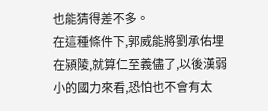也能猜得差不多。
在這種條件下,郭威能將劉承佑埋在潁陵,就算仁至義儘了,以後漢弱小的國力來看,恐怕也不會有太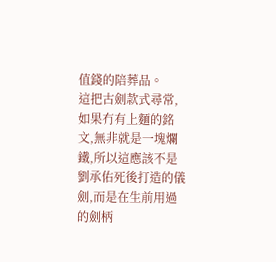值錢的陪葬品。
這把古劍款式尋常,如果冇有上麵的銘文,無非就是一塊爛鐵,所以這應該不是劉承佑死後打造的儀劍,而是在生前用過的劍柄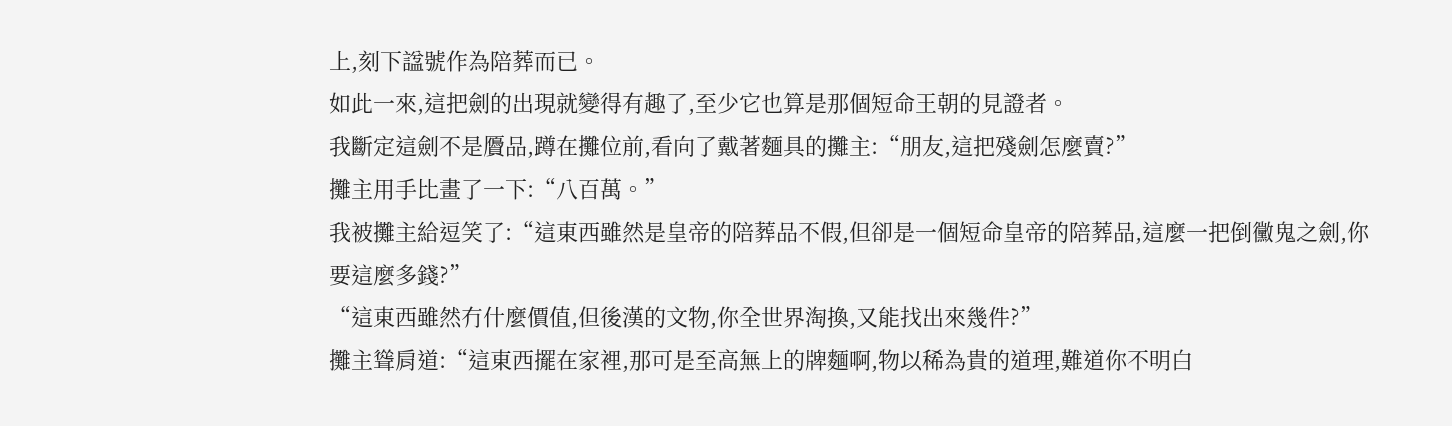上,刻下諡號作為陪葬而已。
如此一來,這把劍的出現就變得有趣了,至少它也算是那個短命王朝的見證者。
我斷定這劍不是贗品,蹲在攤位前,看向了戴著麵具的攤主:“朋友,這把殘劍怎麼賣?”
攤主用手比畫了一下:“八百萬。”
我被攤主給逗笑了:“這東西雖然是皇帝的陪葬品不假,但卻是一個短命皇帝的陪葬品,這麼一把倒黴鬼之劍,你要這麼多錢?”
“這東西雖然冇什麼價值,但後漢的文物,你全世界淘換,又能找出來幾件?”
攤主聳肩道:“這東西擺在家裡,那可是至高無上的牌麵啊,物以稀為貴的道理,難道你不明白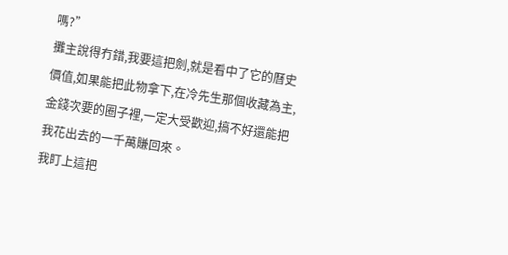嗎?”
攤主說得冇錯,我要這把劍,就是看中了它的曆史價值,如果能把此物拿下,在冷先生那個收藏為主,金錢次要的圈子裡,一定大受歡迎,搞不好還能把我花出去的一千萬賺回來。
我盯上這把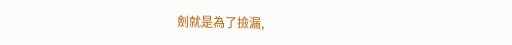劍就是為了撿漏,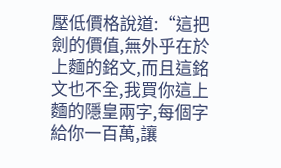壓低價格說道:“這把劍的價值,無外乎在於上麵的銘文,而且這銘文也不全,我買你這上麵的隱皇兩字,每個字給你一百萬,讓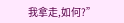我拿走,如何?”